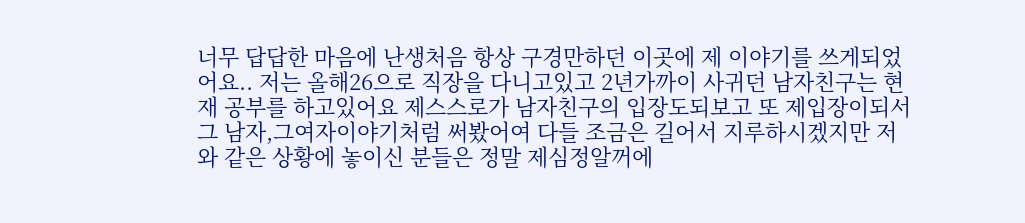너무 답답한 마음에 난생처음 항상 구경만하던 이곳에 제 이야기를 쓰게되었어요.. 저는 올해26으로 직장을 다니고있고 2년가까이 사귀던 남자친구는 현재 공부를 하고있어요 제스스로가 남자친구의 입장도되보고 또 제입장이되서 그 남자,그여자이야기처럼 써봤어여 다들 조금은 길어서 지루하시겠지만 저와 같은 상황에 놓이신 분들은 정말 제심정알꺼에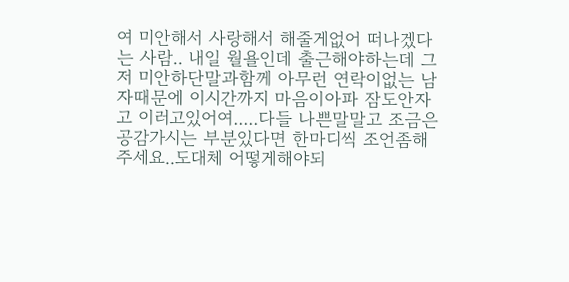여 미안해서 사랑해서 해줄게없어 떠나겠다는 사람.. 내일 월욜인데 출근해야하는데 그저 미안하단말과함께 아무런 연락이없는 남자때문에 이시간까지 마음이아파 잠도안자고 이러고있어여.....다들 나쁜말말고 조금은 공감가시는 부분있다면 한마디씩 조언좀해주세요..도대체 어떻게해야되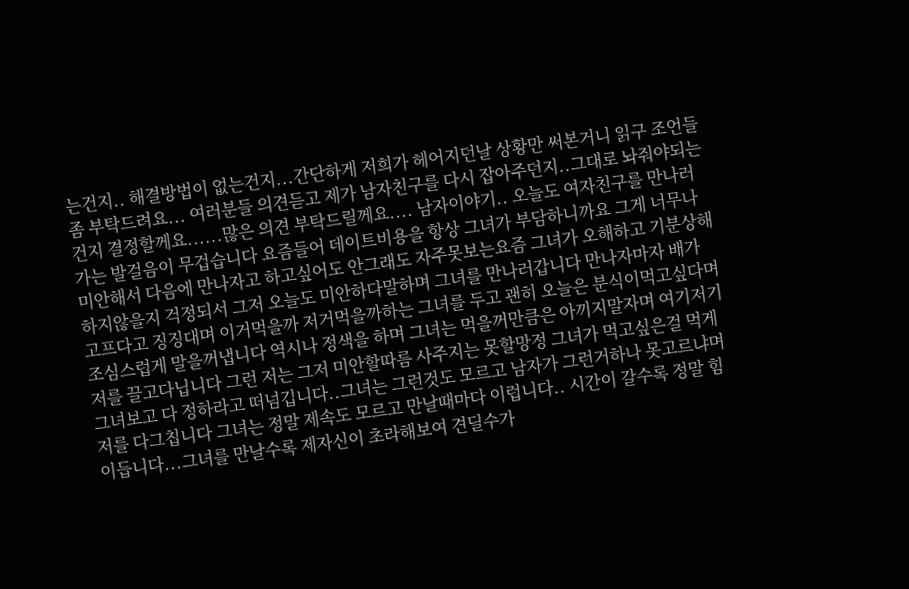는건지.. 해결방법이 없는건지...간단하게 저희가 헤어지던날 상황만 써본거니 읽구 조언들좀 부탁드려요... 여러분들 의견듣고 제가 남자친구를 다시 잡아주던지..그대로 놔줘야되는건지 결정할께요......많은 의견 부탁드릴께요.... 남자이야기.. 오늘도 여자친구를 만나러가는 발걸음이 무겁습니다 요즘들어 데이트비용을 항상 그녀가 부담하니까요 그게 너무나 미안해서 다음에 만나자고 하고싶어도 안그래도 자주못보는요즘 그녀가 오해하고 기분상해하지않을지 걱정되서 그저 오늘도 미안하다말하며 그녀를 만나러갑니다 만나자마자 배가 고프다고 징징대며 이거먹을까 저거먹을까하는 그녀를 두고 괜히 오늘은 분식이먹고싶다며 조심스럽게 말을꺼냅니다 역시나 정색을 하며 그녀는 먹을꺼만큼은 아끼지말자며 여기저기 저를 끌고다닙니다 그런 저는 그저 미안할따름 사주지는 못할망정 그녀가 먹고싶은걸 먹게 그녀보고 다 정하라고 떠넘깁니다..그녀는 그런것도 모르고 남자가 그런거하나 못고르냐며 저를 다그칩니다 그녀는 정말 제속도 모르고 만날때마다 이럽니다.. 시간이 갈수록 정말 힘이듭니다...그녀를 만날수록 제자신이 초라해보여 견딜수가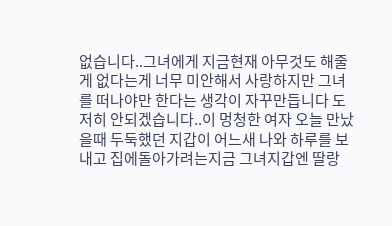없습니다..그녀에게 지금현재 아무것도 해줄게 없다는게 너무 미안해서 사랑하지만 그녀를 떠나야만 한다는 생각이 자꾸만듭니다 도저히 안되겠습니다..이 멍청한 여자 오늘 만났을때 두둑했던 지갑이 어느새 나와 하루를 보내고 집에돌아가려는지금 그녀지갑엔 딸랑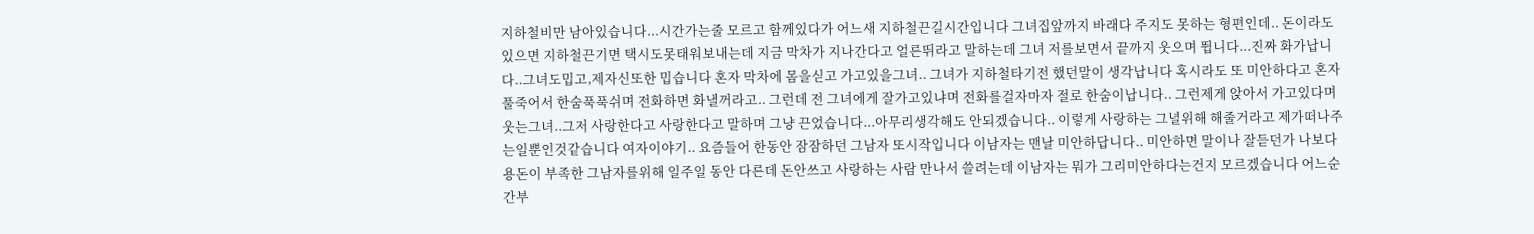지하철비만 남아있습니다...시간가는줄 모르고 함께있다가 어느새 지하철끈길시간입니다 그녀집앞까지 바래다 주지도 못하는 형편인데.. 돈이라도있으면 지하철끈기면 택시도못태워보내는데 지금 막차가 지나간다고 얼른뛰라고 말하는데 그녀 저를보면서 끝까지 웃으며 뜁니다...진짜 화가납니다..그녀도밉고,제자신또한 밉습니다 혼자 막차에 몸을싣고 가고있을그녀.. 그녀가 지하철타기전 했던말이 생각납니다 혹시라도 또 미안하다고 혼자 풀죽어서 한숨푹푹쉬며 전화하면 화낼꺼라고.. 그런데 전 그녀에게 잘가고있냐며 전화를걸자마자 절로 한숨이납니다.. 그런제게 앉아서 가고있다며 웃는그녀..그저 사랑한다고 사랑한다고 말하며 그냥 끈었습니다...아무리생각해도 안되겠습니다.. 이렇게 사랑하는 그녈위해 해줄거라고 제가떠나주는일뿐인것같습니다 여자이야기.. 요즘들어 한동안 잠잠하던 그남자 또시작입니다 이남자는 맨날 미안하답니다.. 미안하면 말이나 잘듣던가 나보다 용돈이 부족한 그남자를위해 일주일 동안 다른데 돈안쓰고 사랑하는 사람 만나서 쓸려는데 이남자는 뭐가 그리미안하다는건지 모르겠습니다 어느순간부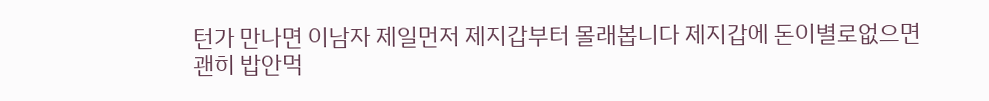턴가 만나면 이남자 제일먼저 제지갑부터 몰래봅니다 제지갑에 돈이별로없으면 괜히 밥안먹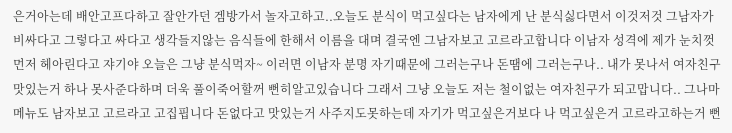은거아는데 배안고프다하고 잘안가던 겜방가서 놀자고하고..오늘도 분식이 먹고싶다는 남자에게 난 분식싫다면서 이것저것 그남자가 비싸다고 그렇다고 싸다고 생각들지않는 음식들에 한해서 이름을 대며 결국엔 그남자보고 고르라고합니다 이남자 성격에 제가 눈치껏 먼저 헤아린다고 쟈기야 오늘은 그냥 분식먹자~ 이러면 이남자 분명 자기때문에 그러는구나 돈땜에 그러는구나.. 내가 못나서 여자친구맛있는거 하나 못사준다하며 더욱 풀이죽어할꺼 뻔히알고있습니다 그래서 그냥 오늘도 저는 철이없는 여자친구가 되고맙니다.. 그나마 메뉴도 남자보고 고르라고 고집핍니다 돈없다고 맛있는거 사주지도못하는데 자기가 먹고싶은거보다 나 먹고싶은거 고르라고하는거 뻔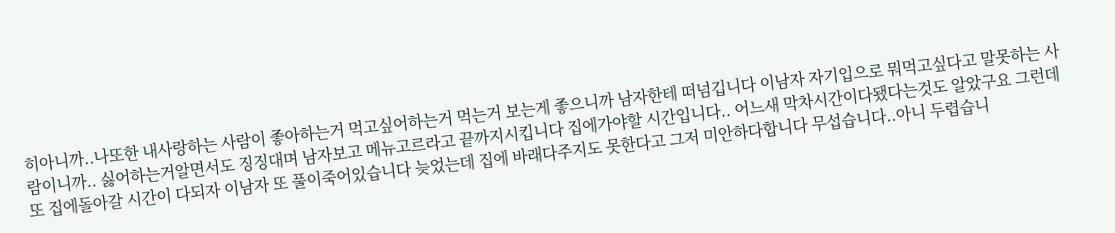히아니까..나또한 내사랑하는 사람이 좋아하는거 먹고싶어하는거 먹는거 보는게 좋으니까 남자한테 떠넘깁니다 이남자 자기입으로 뭐먹고싶다고 말못하는 사람이니까.. 싫어하는거알면서도 징징대며 남자보고 메뉴고르라고 끝까지시킵니다 집에가야할 시간입니다.. 어느새 막차시간이다됐다는것도 알았구요 그런데 또 집에돌아갈 시간이 다되자 이남자 또 풀이죽어있습니다 늦었는데 집에 바래다주지도 못한다고 그저 미안하다합니다 무섭습니다..아니 두렵습니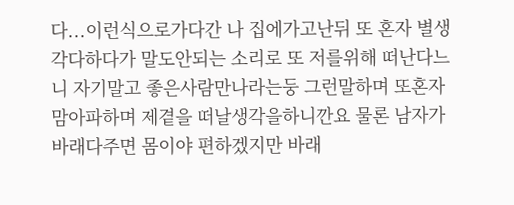다...이런식으로가다간 나 집에가고난뒤 또 혼자 별생각다하다가 말도안되는 소리로 또 저를위해 떠난다느니 자기말고 좋은사람만나라는둥 그런말하며 또혼자 맘아파하며 제곁을 떠날생각을하니깐요 물론 남자가 바래다주면 몸이야 편하겠지만 바래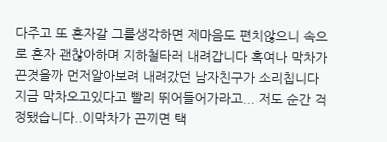다주고 또 혼자갈 그를생각하면 제마음도 편치않으니 속으로 혼자 괜찮아하며 지하철타러 내려갑니다 혹여나 막차가 끈겻을까 먼저알아보려 내려갔던 남자친구가 소리칩니다 지금 막차오고있다고 빨리 뛰어들어가라고... 저도 순간 걱정됐습니다..이막차가 끈끼면 택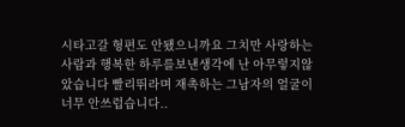시타고갈 형편도 안됐으니까요 그치만 사랑하는 사람과 행복한 하루를보낸생각에 난 아무렇지않았습니다 빨리뛰라며 재촉하는 그남자의 얼굴이 너무 안쓰럽습니다..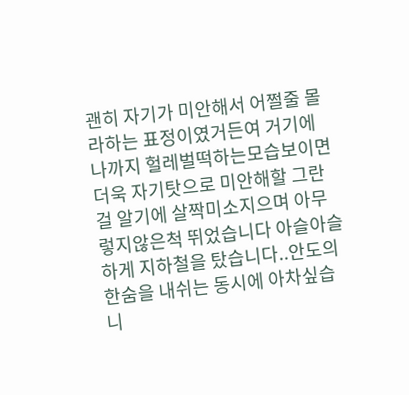괜히 자기가 미안해서 어쩔줄 몰라하는 표정이였거든여 거기에 나까지 헐레벌떡하는모습보이면 더욱 자기탓으로 미안해할 그란걸 알기에 살짝미소지으며 아무렇지않은척 뛰었습니다 아슬아슬하게 지하철을 탔습니다..안도의 한숨을 내쉬는 동시에 아차싶습니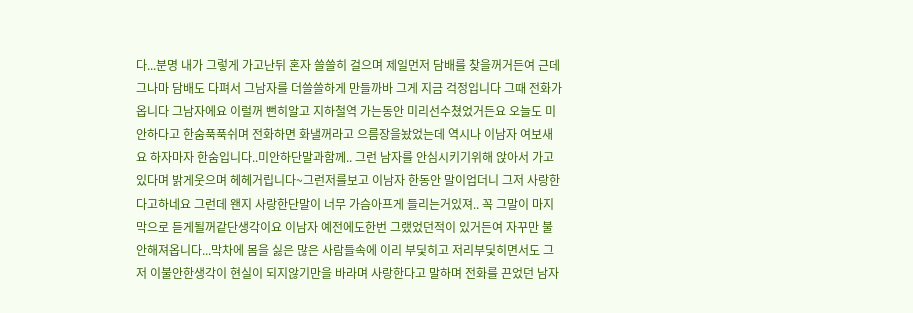다...분명 내가 그렇게 가고난뒤 혼자 쓸쓸히 걸으며 제일먼저 담배를 찾을꺼거든여 근데 그나마 담배도 다펴서 그남자를 더쓸쓸하게 만들까바 그게 지금 걱정입니다 그때 전화가옵니다 그남자에요 이럴꺼 뻔히알고 지하철역 가는동안 미리선수쳤었거든요 오늘도 미안하다고 한숨푹푹쉬며 전화하면 화낼꺼라고 으름장을놨었는데 역시나 이남자 여보새요 하자마자 한숨입니다..미안하단말과함께.. 그런 남자를 안심시키기위해 앉아서 가고있다며 밝게웃으며 헤헤거립니다~그런저를보고 이남자 한동안 말이업더니 그저 사랑한다고하네요 그런데 왠지 사랑한단말이 너무 가슴아프게 들리는거있져.. 꼭 그말이 마지막으로 듣게될꺼같단생각이요 이남자 예전에도한번 그랬었던적이 있거든여 자꾸만 불안해져옵니다...막차에 몸을 싫은 많은 사람들속에 이리 부딫히고 저리부딫히면서도 그저 이불안한생각이 현실이 되지않기만을 바라며 사랑한다고 말하며 전화를 끈었던 남자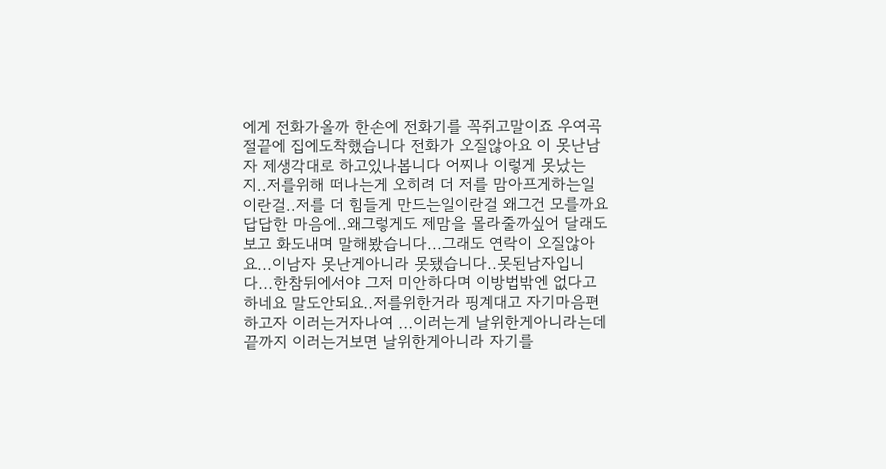에게 전화가올까 한손에 전화기를 꼭쥐고말이죠 우여곡절끝에 집에도착했습니다 전화가 오질않아요 이 못난남자 제생각대로 하고있나봅니다 어찌나 이렇게 못났는지..저를위해 떠나는게 오히려 더 저를 맘아프게하는일이란걸..저를 더 힘들게 만드는일이란걸 왜그건 모를까요 답답한 마음에..왜그렇게도 제맘을 몰라줄까싶어 달래도보고 화도내며 말해봤습니다...그래도 연락이 오질않아요...이남자 못난게아니라 못됐습니다..못된남자입니다...한참뒤에서야 그저 미안하다며 이방법밖엔 없다고하네요 말도안되요..저를위한거라 핑계대고 자기마음편하고자 이러는거자나여 ...이러는게 날위한게아니라는데 끝까지 이러는거보면 날위한게아니라 자기를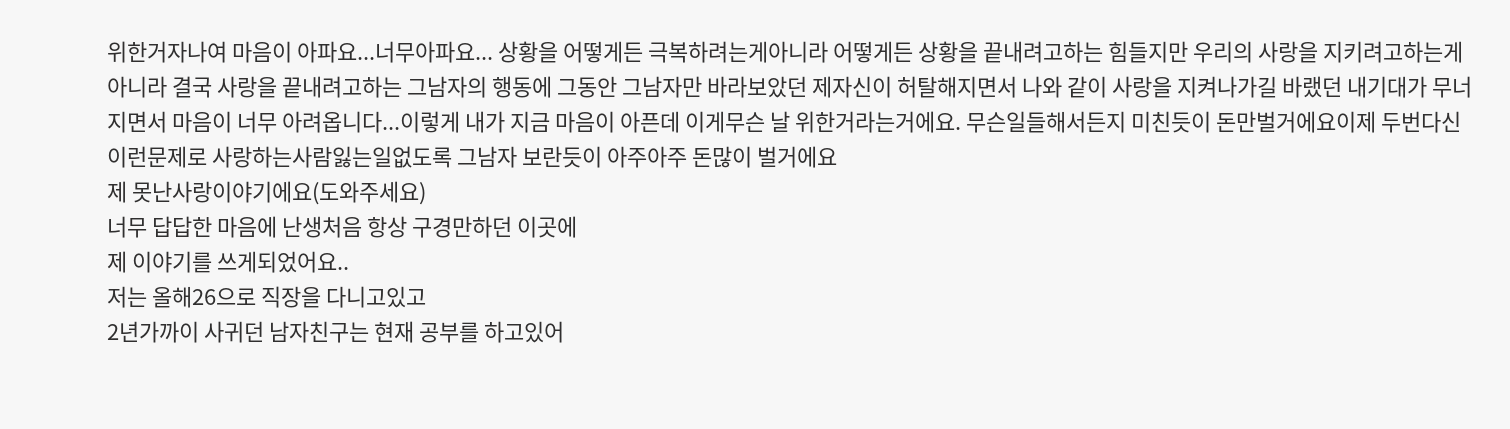위한거자나여 마음이 아파요...너무아파요... 상황을 어떻게든 극복하려는게아니라 어떻게든 상황을 끝내려고하는 힘들지만 우리의 사랑을 지키려고하는게 아니라 결국 사랑을 끝내려고하는 그남자의 행동에 그동안 그남자만 바라보았던 제자신이 허탈해지면서 나와 같이 사랑을 지켜나가길 바랬던 내기대가 무너지면서 마음이 너무 아려옵니다...이렇게 내가 지금 마음이 아픈데 이게무슨 날 위한거라는거에요. 무슨일들해서든지 미친듯이 돈만벌거에요이제 두번다신 이런문제로 사랑하는사람잃는일없도록 그남자 보란듯이 아주아주 돈많이 벌거에요
제 못난사랑이야기에요(도와주세요)
너무 답답한 마음에 난생처음 항상 구경만하던 이곳에
제 이야기를 쓰게되었어요..
저는 올해26으로 직장을 다니고있고
2년가까이 사귀던 남자친구는 현재 공부를 하고있어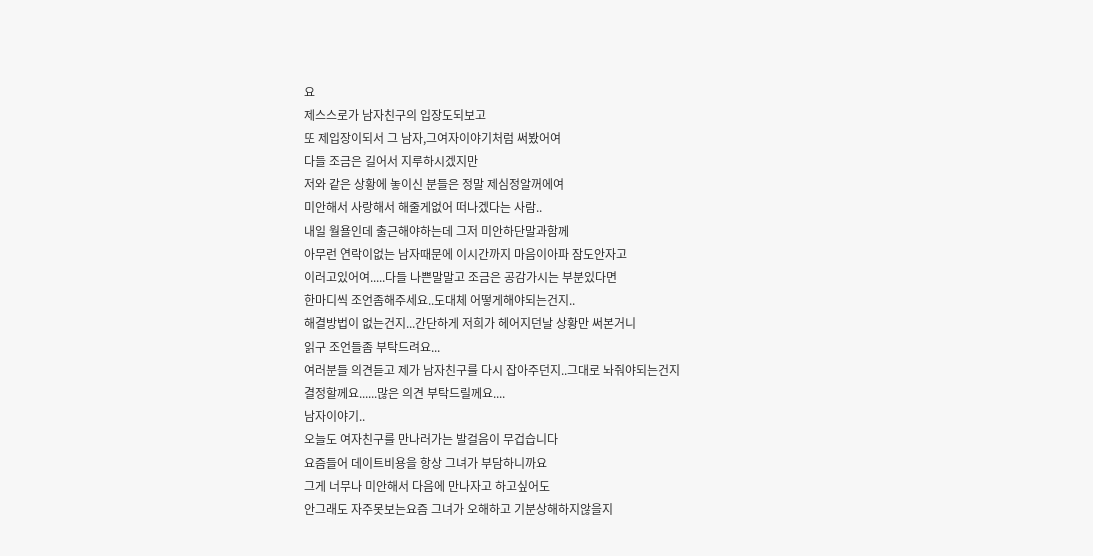요
제스스로가 남자친구의 입장도되보고
또 제입장이되서 그 남자,그여자이야기처럼 써봤어여
다들 조금은 길어서 지루하시겠지만
저와 같은 상황에 놓이신 분들은 정말 제심정알꺼에여
미안해서 사랑해서 해줄게없어 떠나겠다는 사람..
내일 월욜인데 출근해야하는데 그저 미안하단말과함께
아무런 연락이없는 남자때문에 이시간까지 마음이아파 잠도안자고
이러고있어여.....다들 나쁜말말고 조금은 공감가시는 부분있다면
한마디씩 조언좀해주세요..도대체 어떻게해야되는건지..
해결방법이 없는건지...간단하게 저희가 헤어지던날 상황만 써본거니
읽구 조언들좀 부탁드려요...
여러분들 의견듣고 제가 남자친구를 다시 잡아주던지..그대로 놔줘야되는건지
결정할께요......많은 의견 부탁드릴께요....
남자이야기..
오늘도 여자친구를 만나러가는 발걸음이 무겁습니다
요즘들어 데이트비용을 항상 그녀가 부담하니까요
그게 너무나 미안해서 다음에 만나자고 하고싶어도
안그래도 자주못보는요즘 그녀가 오해하고 기분상해하지않을지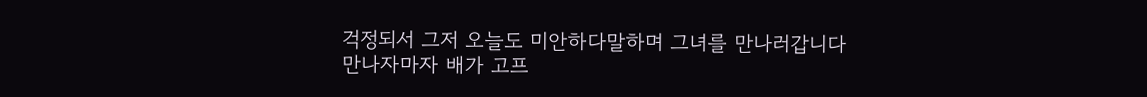걱정되서 그저 오늘도 미안하다말하며 그녀를 만나러갑니다
만나자마자 배가 고프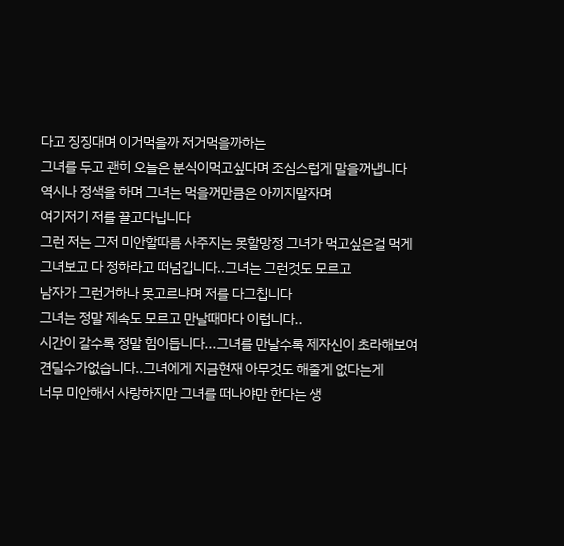다고 징징대며 이거먹을까 저거먹을까하는
그녀를 두고 괜히 오늘은 분식이먹고싶다며 조심스럽게 말을꺼냅니다
역시나 정색을 하며 그녀는 먹을꺼만큼은 아끼지말자며
여기저기 저를 끌고다닙니다
그런 저는 그저 미안할따름 사주지는 못할망정 그녀가 먹고싶은걸 먹게
그녀보고 다 정하라고 떠넘깁니다..그녀는 그런것도 모르고
남자가 그런거하나 못고르냐며 저를 다그칩니다
그녀는 정말 제속도 모르고 만날때마다 이럽니다..
시간이 갈수록 정말 힘이듭니다...그녀를 만날수록 제자신이 초라해보여
견딜수가없습니다..그녀에게 지금현재 아무것도 해줄게 없다는게
너무 미안해서 사랑하지만 그녀를 떠나야만 한다는 생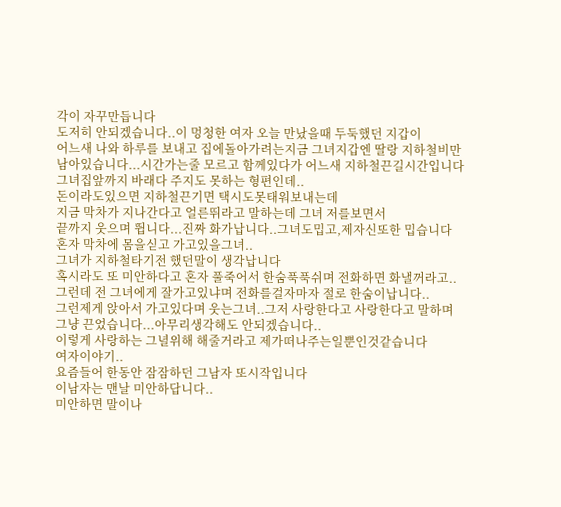각이 자꾸만듭니다
도저히 안되겠습니다..이 멍청한 여자 오늘 만났을때 두둑했던 지갑이
어느새 나와 하루를 보내고 집에돌아가려는지금 그녀지갑엔 딸랑 지하철비만
남아있습니다...시간가는줄 모르고 함께있다가 어느새 지하철끈길시간입니다
그녀집앞까지 바래다 주지도 못하는 형편인데..
돈이라도있으면 지하철끈기면 택시도못태워보내는데
지금 막차가 지나간다고 얼른뛰라고 말하는데 그녀 저를보면서
끝까지 웃으며 뜁니다...진짜 화가납니다..그녀도밉고,제자신또한 밉습니다
혼자 막차에 몸을싣고 가고있을그녀..
그녀가 지하철타기전 했던말이 생각납니다
혹시라도 또 미안하다고 혼자 풀죽어서 한숨푹푹쉬며 전화하면 화낼꺼라고..
그런데 전 그녀에게 잘가고있냐며 전화를걸자마자 절로 한숨이납니다..
그런제게 앉아서 가고있다며 웃는그녀..그저 사랑한다고 사랑한다고 말하며
그냥 끈었습니다...아무리생각해도 안되겠습니다..
이렇게 사랑하는 그녈위해 해줄거라고 제가떠나주는일뿐인것같습니다
여자이야기..
요즘들어 한동안 잠잠하던 그남자 또시작입니다
이남자는 맨날 미안하답니다..
미안하면 말이나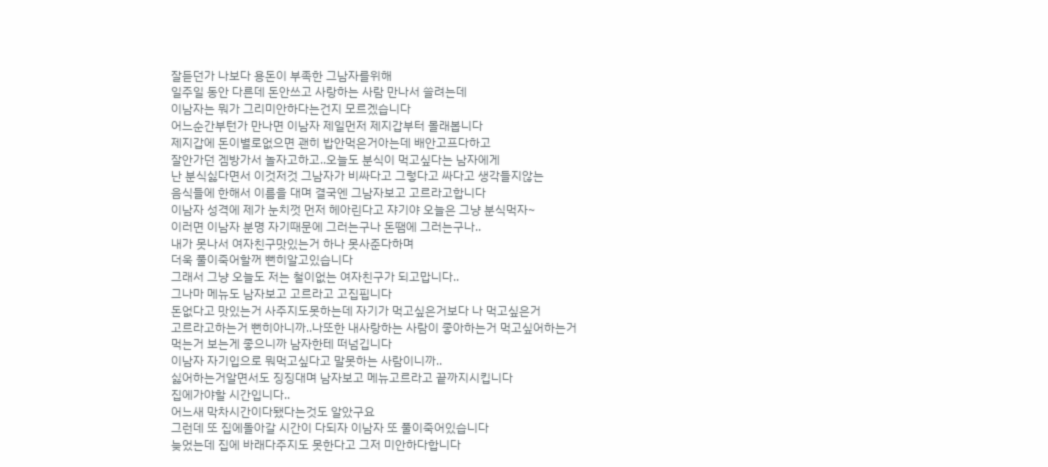잘듣던가 나보다 용돈이 부족한 그남자를위해
일주일 동안 다른데 돈안쓰고 사랑하는 사람 만나서 쓸려는데
이남자는 뭐가 그리미안하다는건지 모르겠습니다
어느순간부턴가 만나면 이남자 제일먼저 제지갑부터 몰래봅니다
제지갑에 돈이별로없으면 괜히 밥안먹은거아는데 배안고프다하고
잘안가던 겜방가서 놀자고하고..오늘도 분식이 먹고싶다는 남자에게
난 분식싫다면서 이것저것 그남자가 비싸다고 그렇다고 싸다고 생각들지않는
음식들에 한해서 이름을 대며 결국엔 그남자보고 고르라고합니다
이남자 성격에 제가 눈치껏 먼저 헤아린다고 쟈기야 오늘은 그냥 분식먹자~
이러면 이남자 분명 자기때문에 그러는구나 돈땜에 그러는구나..
내가 못나서 여자친구맛있는거 하나 못사준다하며
더욱 풀이죽어할꺼 뻔히알고있습니다
그래서 그냥 오늘도 저는 철이없는 여자친구가 되고맙니다..
그나마 메뉴도 남자보고 고르라고 고집핍니다
돈없다고 맛있는거 사주지도못하는데 자기가 먹고싶은거보다 나 먹고싶은거
고르라고하는거 뻔히아니까..나또한 내사랑하는 사람이 좋아하는거 먹고싶어하는거
먹는거 보는게 좋으니까 남자한테 떠넘깁니다
이남자 자기입으로 뭐먹고싶다고 말못하는 사람이니까..
싫어하는거알면서도 징징대며 남자보고 메뉴고르라고 끝까지시킵니다
집에가야할 시간입니다..
어느새 막차시간이다됐다는것도 알았구요
그런데 또 집에돌아갈 시간이 다되자 이남자 또 풀이죽어있습니다
늦었는데 집에 바래다주지도 못한다고 그저 미안하다합니다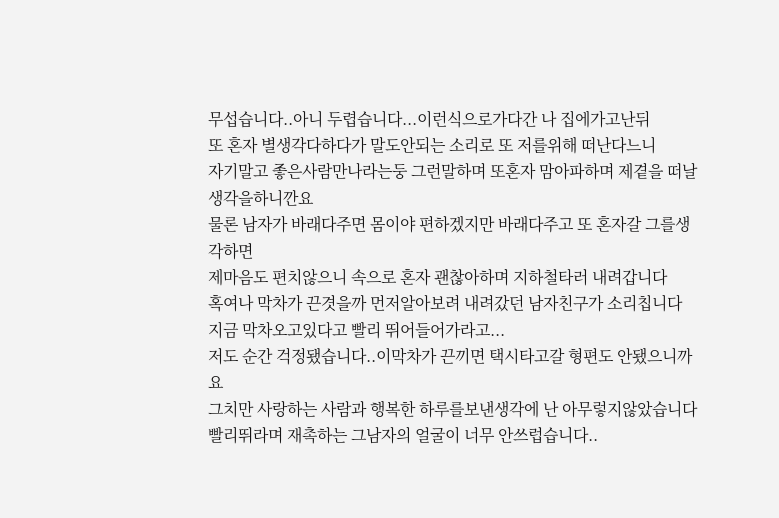무섭습니다..아니 두렵습니다...이런식으로가다간 나 집에가고난뒤
또 혼자 별생각다하다가 말도안되는 소리로 또 저를위해 떠난다느니
자기말고 좋은사람만나라는둥 그런말하며 또혼자 맘아파하며 제곁을 떠날생각을하니깐요
물론 남자가 바래다주면 몸이야 편하겠지만 바래다주고 또 혼자갈 그를생각하면
제마음도 편치않으니 속으로 혼자 괜찮아하며 지하철타러 내려갑니다
혹여나 막차가 끈겻을까 먼저알아보려 내려갔던 남자친구가 소리칩니다
지금 막차오고있다고 빨리 뛰어들어가라고...
저도 순간 걱정됐습니다..이막차가 끈끼면 택시타고갈 형편도 안됐으니까요
그치만 사랑하는 사람과 행복한 하루를보낸생각에 난 아무렇지않았습니다
빨리뛰라며 재촉하는 그남자의 얼굴이 너무 안쓰럽습니다..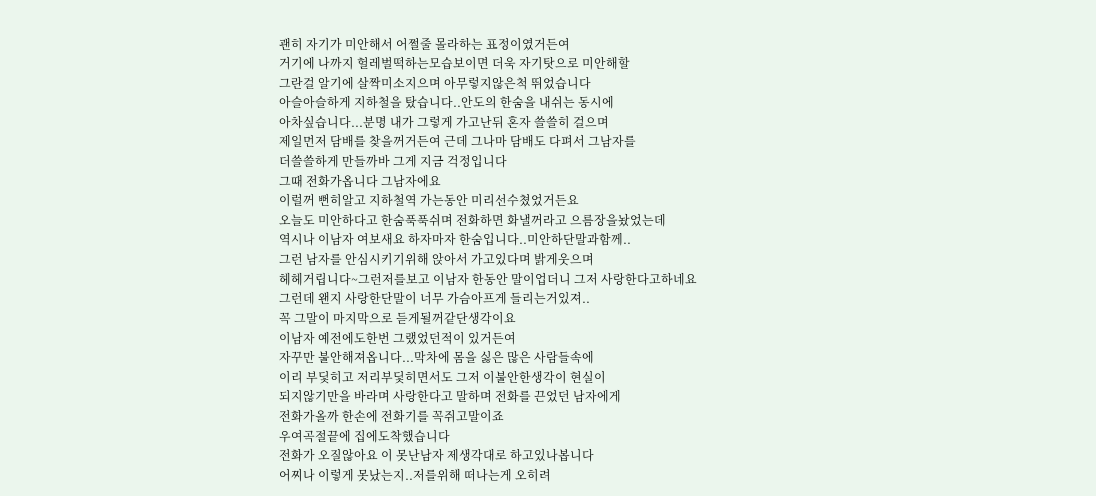괜히 자기가 미안해서 어쩔줄 몰라하는 표정이였거든여
거기에 나까지 헐레벌떡하는모습보이면 더욱 자기탓으로 미안해할
그란걸 알기에 살짝미소지으며 아무렇지않은척 뛰었습니다
아슬아슬하게 지하철을 탔습니다..안도의 한숨을 내쉬는 동시에
아차싶습니다...분명 내가 그렇게 가고난뒤 혼자 쓸쓸히 걸으며
제일먼저 담배를 찾을꺼거든여 근데 그나마 담배도 다펴서 그남자를
더쓸쓸하게 만들까바 그게 지금 걱정입니다
그때 전화가옵니다 그남자에요
이럴꺼 뻔히알고 지하철역 가는동안 미리선수쳤었거든요
오늘도 미안하다고 한숨푹푹쉬며 전화하면 화낼꺼라고 으름장을놨었는데
역시나 이남자 여보새요 하자마자 한숨입니다..미안하단말과함께..
그런 남자를 안심시키기위해 앉아서 가고있다며 밝게웃으며
헤헤거립니다~그런저를보고 이남자 한동안 말이업더니 그저 사랑한다고하네요
그런데 왠지 사랑한단말이 너무 가슴아프게 들리는거있져..
꼭 그말이 마지막으로 듣게될꺼같단생각이요
이남자 예전에도한번 그랬었던적이 있거든여
자꾸만 불안해져옵니다...막차에 몸을 싫은 많은 사람들속에
이리 부딫히고 저리부딫히면서도 그저 이불안한생각이 현실이
되지않기만을 바라며 사랑한다고 말하며 전화를 끈었던 남자에게
전화가올까 한손에 전화기를 꼭쥐고말이죠
우여곡절끝에 집에도착했습니다
전화가 오질않아요 이 못난남자 제생각대로 하고있나봅니다
어찌나 이렇게 못났는지..저를위해 떠나는게 오히려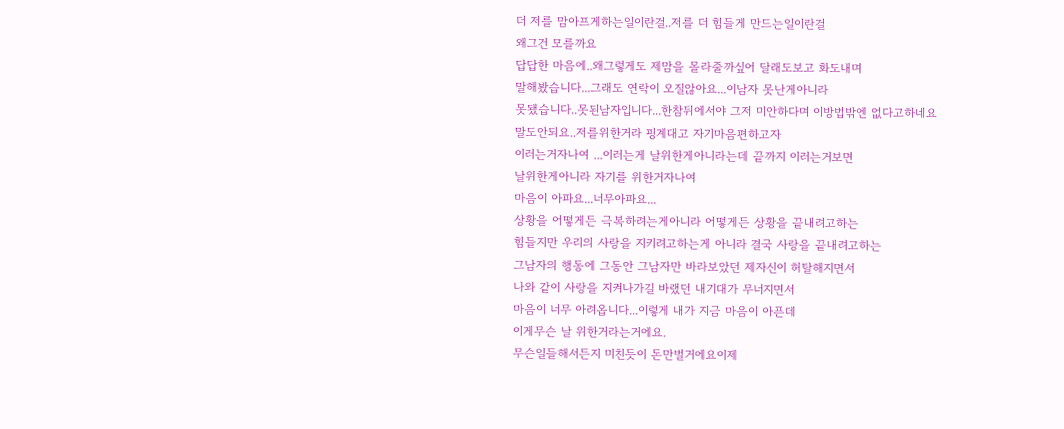더 저를 맘아프게하는일이란걸..저를 더 힘들게 만드는일이란걸
왜그건 모를까요
답답한 마음에..왜그렇게도 제맘을 몰라줄까싶어 달래도보고 화도내며
말해봤습니다...그래도 연락이 오질않아요...이남자 못난게아니라
못됐습니다..못된남자입니다...한참뒤에서야 그저 미안하다며 이방법밖엔 없다고하네요
말도안되요..저를위한거라 핑계대고 자기마음편하고자
이러는거자나여 ...이러는게 날위한게아니라는데 끝까지 이러는거보면
날위한게아니라 자기를 위한거자나여
마음이 아파요...너무아파요...
상황을 어떻게든 극복하려는게아니라 어떻게든 상황을 끝내려고하는
힘들지만 우리의 사랑을 지키려고하는게 아니라 결국 사랑을 끝내려고하는
그남자의 행동에 그동안 그남자만 바라보았던 제자신이 허탈해지면서
나와 같이 사랑을 지켜나가길 바랬던 내기대가 무너지면서
마음이 너무 아려옵니다...이렇게 내가 지금 마음이 아픈데
이게무슨 날 위한거라는거에요.
무슨일들해서든지 미친듯이 돈만벌거에요이제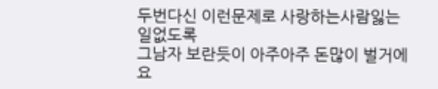두번다신 이런문제로 사랑하는사람잃는일없도록
그남자 보란듯이 아주아주 돈많이 벌거에요